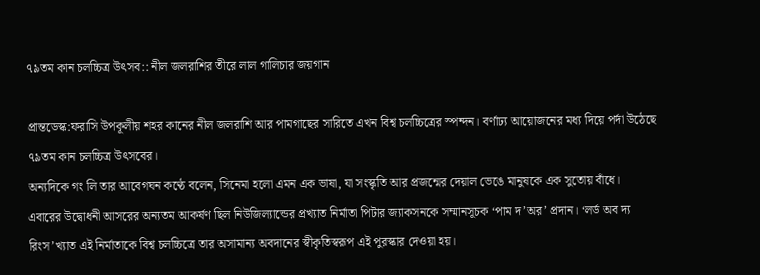৭৯তম কান চলচ্চিত্র উৎসব:: নীল জলরাশির তীরে লাল গালিচার জয়গান

প্রান্তডেস্ক:ফরাসি উপকূলীয় শহর কানের নীল জলরাশি আর পামগাছের সারিতে এখন বিশ্ব চলচ্চিত্রের স্পন্দন। বর্ণাঢ্য আয়োজনের মধ্য দিয়ে পর্দা উঠেছে ৭৯তম কান চলচ্চিত্র উৎসবের।
অন্যদিকে গং লি তার আবেগঘন কণ্ঠে বলেন, সিনেমা হলো এমন এক ভাষা, যা সংস্কৃতি আর প্রজন্মের দেয়াল ভেঙে মানুষকে এক সুতোয় বাঁধে।
এবারের উদ্বোধনী আসরের অন্যতম আকর্ষণ ছিল নিউজিল্যান্ডের প্রখ্যাত নির্মাতা পিটার জ্যাকসনকে সম্মানসূচক ‘পাম দ’অর’ প্রদান। ‘লর্ড অব দ্য রিংস’খ্যাত এই নির্মাতাকে বিশ্ব চলচ্চিত্রে তার অসামান্য অবদানের স্বীকৃতিস্বরূপ এই পুরস্কার দেওয়া হয়।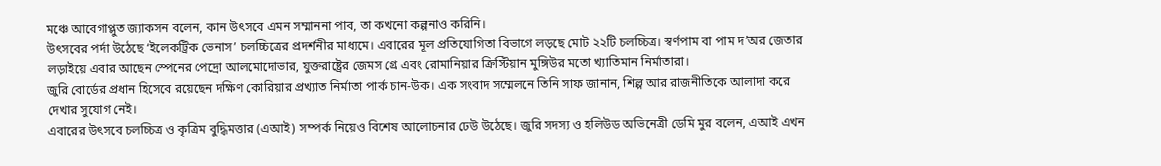মঞ্চে আবেগাপ্লুত জ্যাকসন বলেন, কান উৎসবে এমন সম্মাননা পাব, তা কখনো কল্পনাও করিনি।
উৎসবের পর্দা উঠেছে ‘ইলেকট্রিক ভেনাস’ চলচ্চিত্রের প্রদর্শনীর মাধ্যমে। এবারের মূল প্রতিযোগিতা বিভাগে লড়ছে মোট ২২টি চলচ্চিত্র। স্বর্ণপাম বা পাম দ’অর জেতার লড়াইয়ে এবার আছেন স্পেনের পেদ্রো আলমোদোভার, যুক্তরাষ্ট্রের জেমস গ্রে এবং রোমানিয়ার ক্রিস্টিয়ান মুঙ্গিউর মতো খ্যাতিমান নির্মাতারা।
জুরি বোর্ডের প্রধান হিসেবে রয়েছেন দক্ষিণ কোরিয়ার প্রখ্যাত নির্মাতা পার্ক চান-উক। এক সংবাদ সম্মেলনে তিনি সাফ জানান, শিল্প আর রাজনীতিকে আলাদা করে দেখার সুযোগ নেই।
এবারের উৎসবে চলচ্চিত্র ও কৃত্রিম বুদ্ধিমত্তার (এআই) সম্পর্ক নিয়েও বিশেষ আলোচনার ঢেউ উঠেছে। জুরি সদস্য ও হলিউড অভিনেত্রী ডেমি মুর বলেন, এআই এখন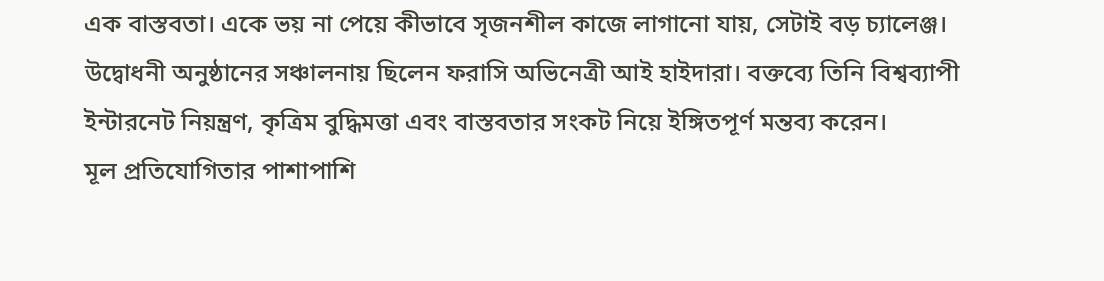এক বাস্তবতা। একে ভয় না পেয়ে কীভাবে সৃজনশীল কাজে লাগানো যায়, সেটাই বড় চ্যালেঞ্জ।
উদ্বোধনী অনুষ্ঠানের সঞ্চালনায় ছিলেন ফরাসি অভিনেত্রী আই হাইদারা। বক্তব্যে তিনি বিশ্বব্যাপী ইন্টারনেট নিয়ন্ত্রণ, কৃত্রিম বুদ্ধিমত্তা এবং বাস্তবতার সংকট নিয়ে ইঙ্গিতপূর্ণ মন্তব্য করেন।
মূল প্রতিযোগিতার পাশাপাশি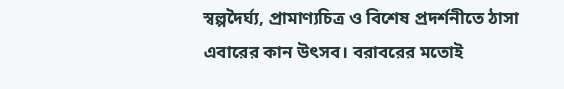স্বল্পদৈর্ঘ্য, প্রামাণ্যচিত্র ও বিশেষ প্রদর্শনীতে ঠাসা এবারের কান উৎসব। বরাবরের মতোই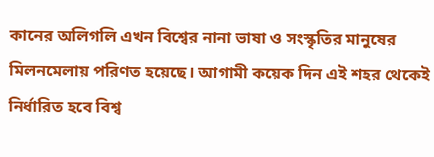কানের অলিগলি এখন বিশ্বের নানা ভাষা ও সংস্কৃতির মানুষের মিলনমেলায় পরিণত হয়েছে। আগামী কয়েক দিন এই শহর থেকেই নির্ধারিত হবে বিশ্ব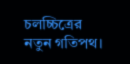চলচ্চিত্রের নতুন গতিপথ।